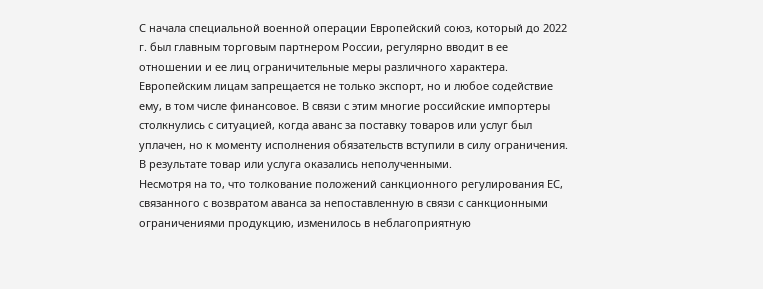С начала специальной военной операции Европейский союз, который до 2022 г. был главным торговым партнером России, регулярно вводит в ее отношении и ее лиц ограничительные меры различного характера. Европейским лицам запрещается не только экспорт, но и любое содействие ему, в том числе финансовое. В связи с этим многие российские импортеры столкнулись с ситуацией, когда аванс за поставку товаров или услуг был уплачен, но к моменту исполнения обязательств вступили в силу ограничения. В результате товар или услуга оказались неполученными.
Несмотря на то, что толкование положений санкционного регулирования ЕС, связанного с возвратом аванса за непоставленную в связи с санкционными ограничениями продукцию, изменилось в неблагоприятную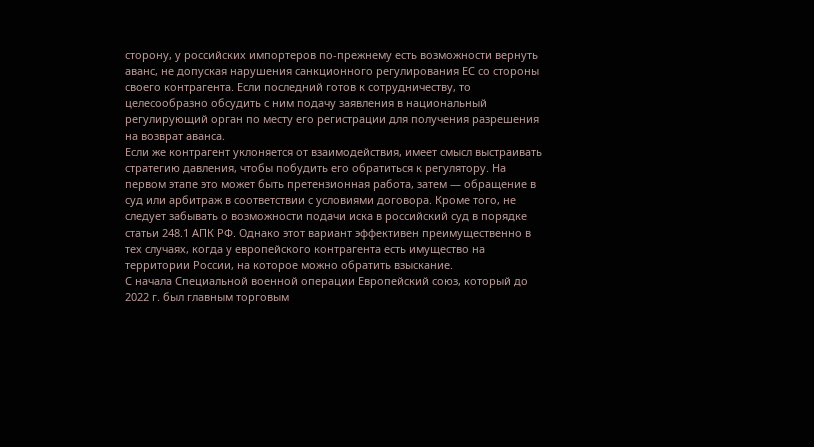сторону, у российских импортеров по-прежнему есть возможности вернуть аванс, не допуская нарушения санкционного регулирования ЕС со стороны своего контрагента. Если последний готов к сотрудничеству, то целесообразно обсудить с ним подачу заявления в национальный регулирующий орган по месту его регистрации для получения разрешения на возврат аванса.
Если же контрагент уклоняется от взаимодействия, имеет смысл выстраивать стратегию давления, чтобы побудить его обратиться к регулятору. На первом этапе это может быть претензионная работа, затем — обращение в суд или арбитраж в соответствии с условиями договора. Кроме того, не следует забывать о возможности подачи иска в российский суд в порядке статьи 248.1 АПК РФ. Однако этот вариант эффективен преимущественно в тех случаях, когда у европейского контрагента есть имущество на территории России, на которое можно обратить взыскание.
С начала Специальной военной операции Европейский союз, который до 2022 г. был главным торговым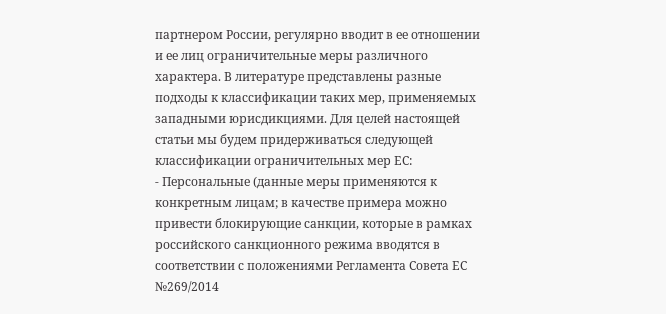партнером России, регулярно вводит в ее отношении и ее лиц ограничительные меры различного характера. В литературе представлены разные подходы к классификации таких мер, применяемых западными юрисдикциями. Для целей настоящей статьи мы будем придерживаться следующей классификации ограничительных мер ЕС:
- Персональные (данные меры применяются к конкретным лицам; в качестве примера можно привести блокирующие санкции, которые в рамках российского санкционного режима вводятся в соответствии с положениями Регламента Совета ЕС №269/2014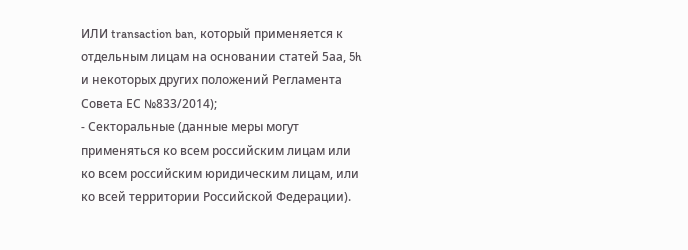ИЛИ transaction ban, который применяется к отдельным лицам на основании статей 5аа, 5h и некоторых других положений Регламента Совета ЕС №833/2014);
- Секторальные (данные меры могут применяться ко всем российским лицам или ко всем российским юридическим лицам, или ко всей территории Российской Федерации).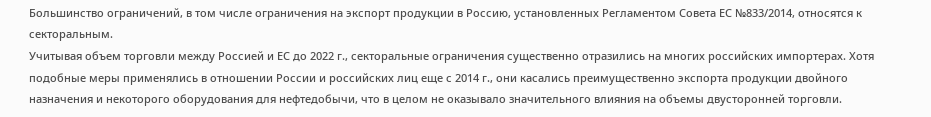Большинство ограничений, в том числе ограничения на экспорт продукции в Россию, установленных Регламентом Совета ЕС №833/2014, относятся к секторальным.
Учитывая объем торговли между Россией и ЕС до 2022 г., секторальные ограничения существенно отразились на многих российских импортерах. Хотя подобные меры применялись в отношении России и российских лиц еще с 2014 г., они касались преимущественно экспорта продукции двойного назначения и некоторого оборудования для нефтедобычи, что в целом не оказывало значительного влияния на объемы двусторонней торговли.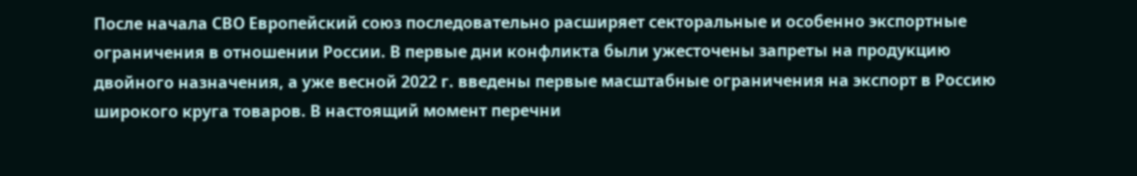После начала СВО Европейский союз последовательно расширяет секторальные и особенно экспортные ограничения в отношении России. В первые дни конфликта были ужесточены запреты на продукцию двойного назначения, а уже весной 2022 г. введены первые масштабные ограничения на экспорт в Россию широкого круга товаров. В настоящий момент перечни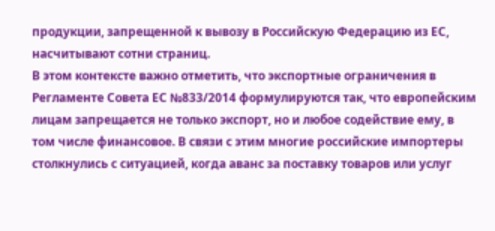продукции, запрещенной к вывозу в Российскую Федерацию из ЕС, насчитывают сотни страниц.
В этом контексте важно отметить, что экспортные ограничения в Регламенте Совета ЕС №833/2014 формулируются так, что европейским лицам запрещается не только экспорт, но и любое содействие ему, в том числе финансовое. В связи с этим многие российские импортеры столкнулись с ситуацией, когда аванс за поставку товаров или услуг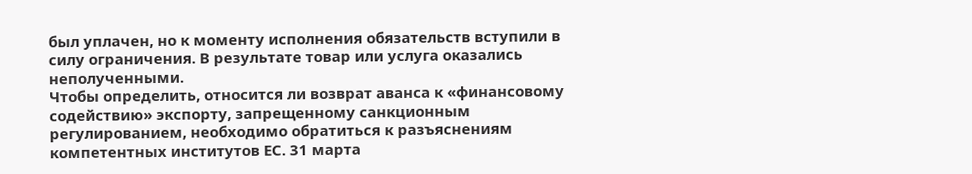был уплачен, но к моменту исполнения обязательств вступили в силу ограничения. В результате товар или услуга оказались неполученными.
Чтобы определить, относится ли возврат аванса к «финансовому содействию» экспорту, запрещенному санкционным регулированием, необходимо обратиться к разъяснениям компетентных институтов ЕС. 31 марта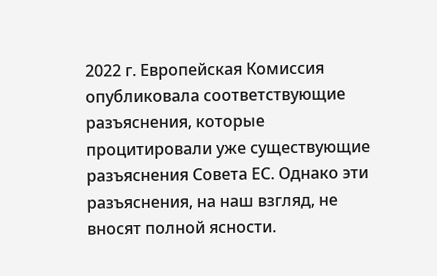2022 г. Европейская Комиссия опубликовала соответствующие разъяснения, которые процитировали уже существующие разъяснения Совета ЕС. Однако эти разъяснения, на наш взгляд, не вносят полной ясности.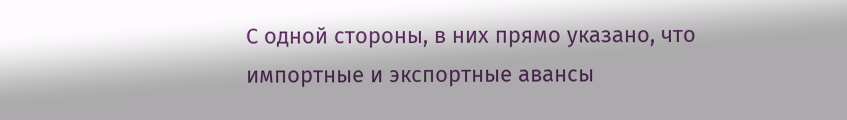С одной стороны, в них прямо указано, что импортные и экспортные авансы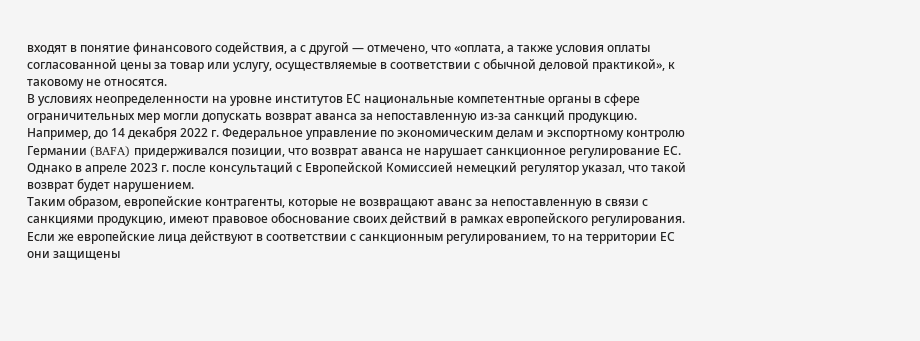входят в понятие финансового содействия, а с другой — отмечено, что «оплата, а также условия оплаты согласованной цены за товар или услугу, осуществляемые в соответствии с обычной деловой практикой», к таковому не относятся.
В условиях неопределенности на уровне институтов ЕС национальные компетентные органы в сфере ограничительных мер могли допускать возврат аванса за непоставленную из-за санкций продукцию. Например, до 14 декабря 2022 г. Федеральное управление по экономическим делам и экспортному контролю Германии (BAFA) придерживался позиции, что возврат аванса не нарушает санкционное регулирование ЕС. Однако в апреле 2023 г. после консультаций с Европейской Комиссией немецкий регулятор указал, что такой возврат будет нарушением.
Таким образом, европейские контрагенты, которые не возвращают аванс за непоставленную в связи с санкциями продукцию, имеют правовое обоснование своих действий в рамках европейского регулирования. Если же европейские лица действуют в соответствии с санкционным регулированием, то на территории ЕС они защищены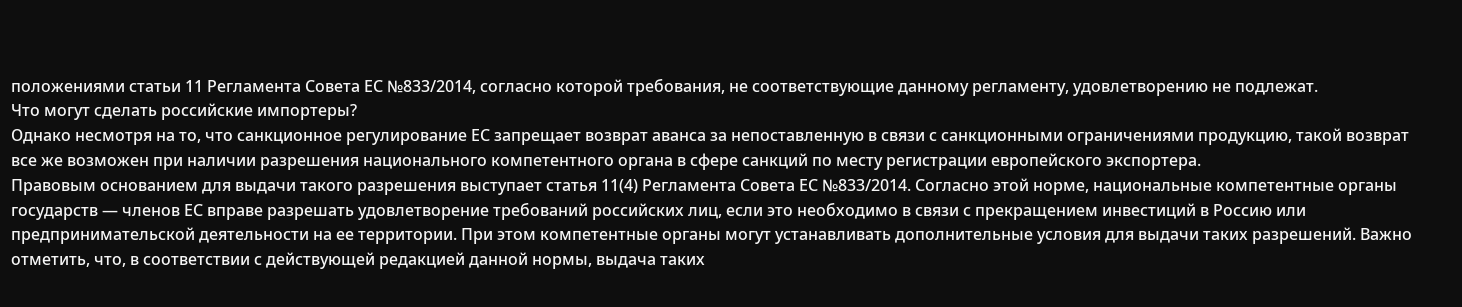положениями статьи 11 Регламента Совета ЕС №833/2014, согласно которой требования, не соответствующие данному регламенту, удовлетворению не подлежат.
Что могут сделать российские импортеры?
Однако несмотря на то, что санкционное регулирование ЕС запрещает возврат аванса за непоставленную в связи с санкционными ограничениями продукцию, такой возврат все же возможен при наличии разрешения национального компетентного органа в сфере санкций по месту регистрации европейского экспортера.
Правовым основанием для выдачи такого разрешения выступает статья 11(4) Регламента Совета ЕС №833/2014. Согласно этой норме, национальные компетентные органы государств — членов ЕС вправе разрешать удовлетворение требований российских лиц, если это необходимо в связи с прекращением инвестиций в Россию или предпринимательской деятельности на ее территории. При этом компетентные органы могут устанавливать дополнительные условия для выдачи таких разрешений. Важно отметить, что, в соответствии с действующей редакцией данной нормы, выдача таких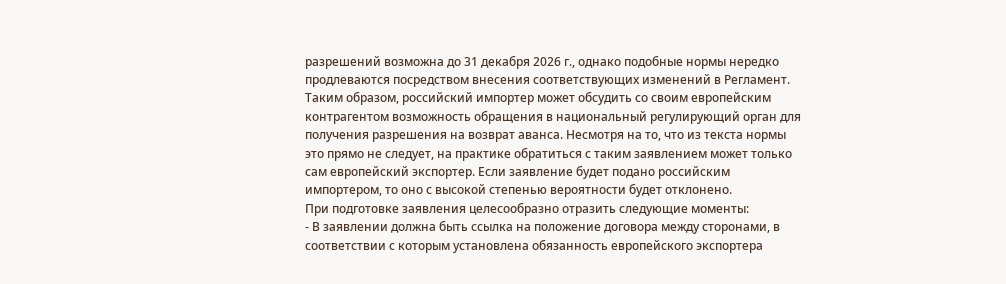разрешений возможна до 31 декабря 2026 г., однако подобные нормы нередко продлеваются посредством внесения соответствующих изменений в Регламент.
Таким образом, российский импортер может обсудить со своим европейским контрагентом возможность обращения в национальный регулирующий орган для получения разрешения на возврат аванса. Несмотря на то, что из текста нормы это прямо не следует, на практике обратиться с таким заявлением может только сам европейский экспортер. Если заявление будет подано российским импортером, то оно с высокой степенью вероятности будет отклонено.
При подготовке заявления целесообразно отразить следующие моменты:
- В заявлении должна быть ссылка на положение договора между сторонами, в соответствии с которым установлена обязанность европейского экспортера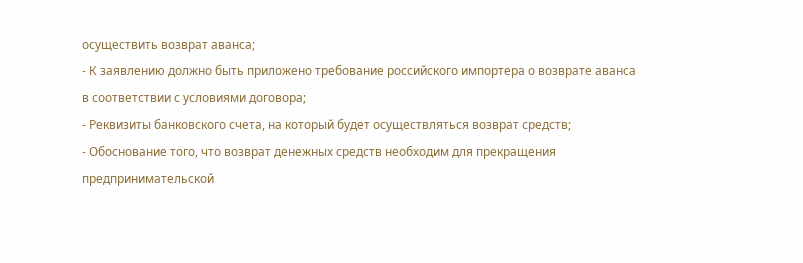осуществить возврат аванса;
- К заявлению должно быть приложено требование российского импортера о возврате аванса в соответствии с условиями договора;
- Реквизиты банковского счета, на который будет осуществляться возврат средств;
- Обоснование того, что возврат денежных средств необходим для прекращения предпринимательской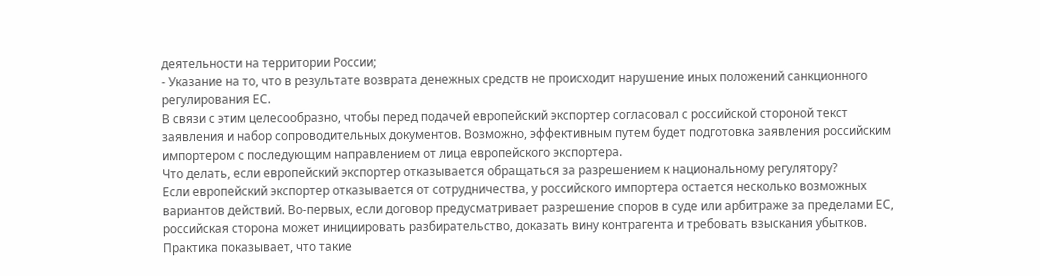деятельности на территории России;
- Указание на то, что в результате возврата денежных средств не происходит нарушение иных положений санкционного регулирования ЕС.
В связи с этим целесообразно, чтобы перед подачей европейский экспортер согласовал с российской стороной текст заявления и набор сопроводительных документов. Возможно, эффективным путем будет подготовка заявления российским импортером с последующим направлением от лица европейского экспортера.
Что делать, если европейский экспортер отказывается обращаться за разрешением к национальному регулятору?
Если европейский экспортер отказывается от сотрудничества, у российского импортера остается несколько возможных вариантов действий. Во-первых, если договор предусматривает разрешение споров в суде или арбитраже за пределами ЕС, российская сторона может инициировать разбирательство, доказать вину контрагента и требовать взыскания убытков. Практика показывает, что такие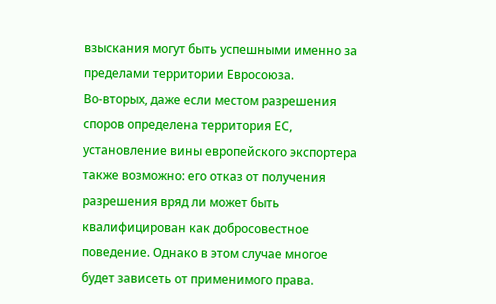взыскания могут быть успешными именно за пределами территории Евросоюза.
Во-вторых, даже если местом разрешения споров определена территория ЕС, установление вины европейского экспортера также возможно: его отказ от получения разрешения вряд ли может быть квалифицирован как добросовестное поведение. Однако в этом случае многое будет зависеть от применимого права.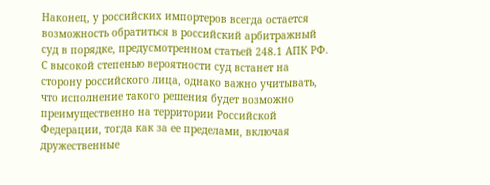Наконец, у российских импортеров всегда остается возможность обратиться в российский арбитражный суд в порядке, предусмотренном статьей 248.1 АПК РФ. С высокой степенью вероятности суд встанет на сторону российского лица, однако важно учитывать, что исполнение такого решения будет возможно преимущественно на территории Российской Федерации, тогда как за ее пределами, включая дружественные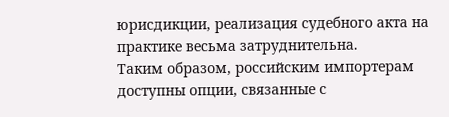юрисдикции, реализация судебного акта на практике весьма затруднительна.
Таким образом, российским импортерам доступны опции, связанные с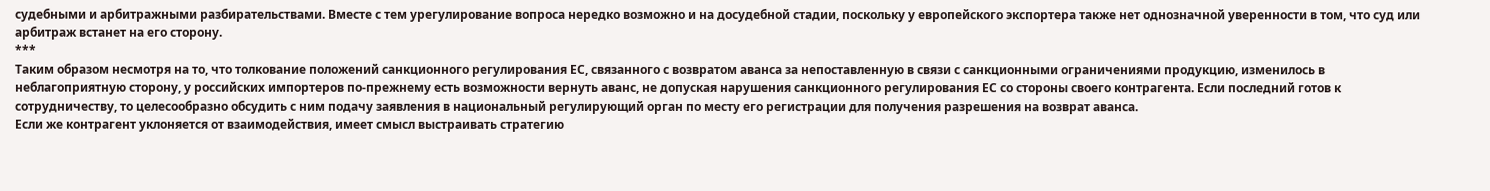судебными и арбитражными разбирательствами. Вместе с тем урегулирование вопроса нередко возможно и на досудебной стадии, поскольку у европейского экспортера также нет однозначной уверенности в том, что суд или арбитраж встанет на его сторону.
***
Таким образом несмотря на то, что толкование положений санкционного регулирования ЕС, связанного с возвратом аванса за непоставленную в связи с санкционными ограничениями продукцию, изменилось в неблагоприятную сторону, у российских импортеров по-прежнему есть возможности вернуть аванс, не допуская нарушения санкционного регулирования ЕС со стороны своего контрагента. Если последний готов к сотрудничеству, то целесообразно обсудить с ним подачу заявления в национальный регулирующий орган по месту его регистрации для получения разрешения на возврат аванса.
Если же контрагент уклоняется от взаимодействия, имеет смысл выстраивать стратегию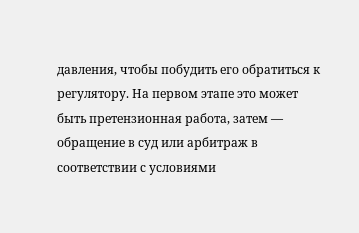давления, чтобы побудить его обратиться к регулятору. На первом этапе это может быть претензионная работа, затем — обращение в суд или арбитраж в соответствии с условиями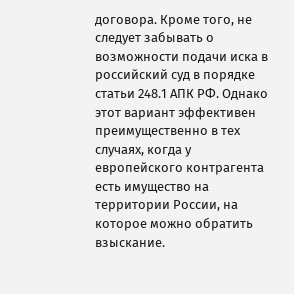договора. Кроме того, не следует забывать о возможности подачи иска в российский суд в порядке статьи 248.1 АПК РФ. Однако этот вариант эффективен преимущественно в тех случаях, когда у европейского контрагента есть имущество на территории России, на которое можно обратить взыскание.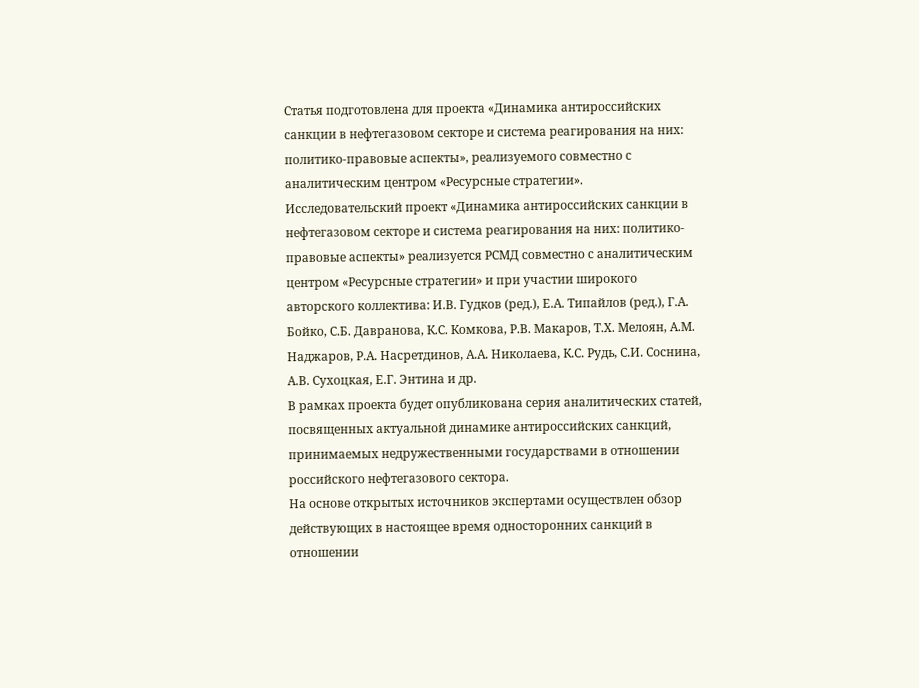Статья подготовлена для проекта «Динамика антироссийских санкции в нефтегазовом секторе и система реагирования на них: политико-правовые аспекты», реализуемого совместно с аналитическим центром «Ресурсные стратегии».
Исследовательский проект «Динамика антироссийских санкции в нефтегазовом секторе и система реагирования на них: политико-правовые аспекты» реализуется РСМД совместно с аналитическим центром «Ресурсные стратегии» и при участии широкого авторского коллектива: И.В. Гудков (ред.), Е.А. Типайлов (ред.), Г.А. Бойко, С.Б. Давранова, К.С. Комкова, Р.В. Макаров, Т.Х. Мелоян, А.М. Наджаров, Р.А. Насретдинов, А.А. Николаева, К.С. Рудь, С.И. Соснина, А.В. Сухоцкая, Е.Г. Энтина и др.
В рамках проекта будет опубликована серия аналитических статей, посвященных актуальной динамике антироссийских санкций, принимаемых недружественными государствами в отношении российского нефтегазового сектора.
На основе открытых источников экспертами осуществлен обзор действующих в настоящее время односторонних санкций в отношении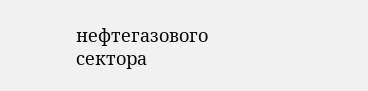нефтегазового сектора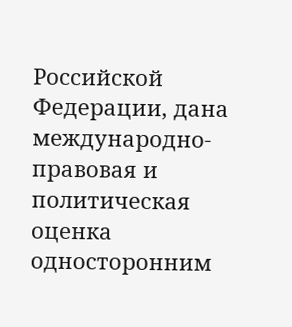Российской Федерации, дана международно-правовая и политическая оценка односторонним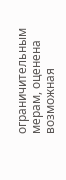ограничительным мерам, оценена возможная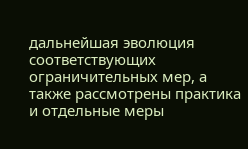дальнейшая эволюция соответствующих ограничительных мер, а также рассмотрены практика и отдельные меры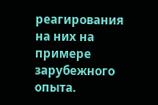реагирования на них на примере зарубежного опыта.